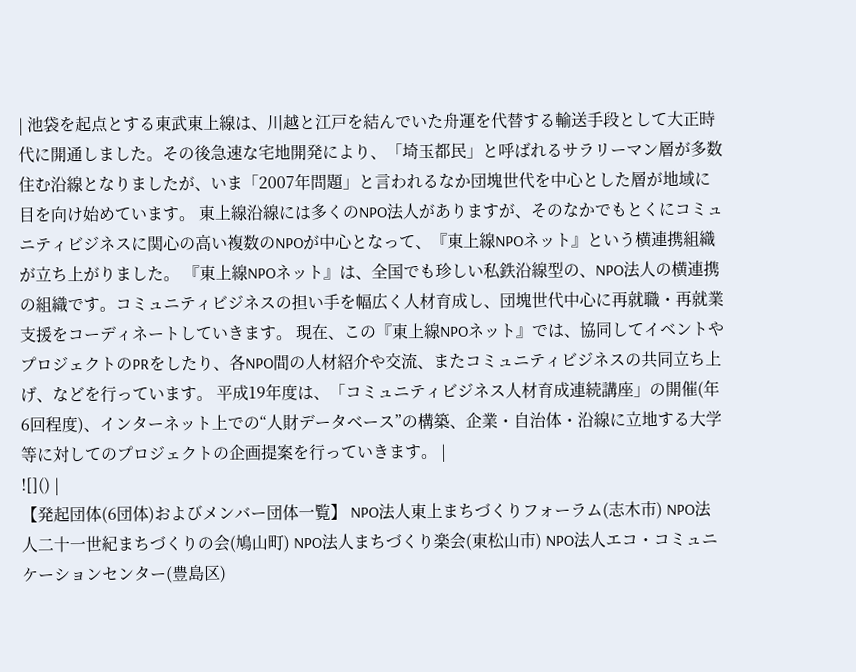| 池袋を起点とする東武東上線は、川越と江戸を結んでいた舟運を代替する輸送手段として大正時代に開通しました。その後急速な宅地開発により、「埼玉都民」と呼ばれるサラリーマン層が多数住む沿線となりましたが、いま「2007年問題」と言われるなか団塊世代を中心とした層が地域に目を向け始めています。 東上線沿線には多くのNPO法人がありますが、そのなかでもとくにコミュニティビジネスに関心の高い複数のNPOが中心となって、『東上線NPOネット』という横連携組織が立ち上がりました。 『東上線NPOネット』は、全国でも珍しい私鉄沿線型の、NPO法人の横連携の組織です。コミュニティビジネスの担い手を幅広く人材育成し、団塊世代中心に再就職・再就業支援をコーディネートしていきます。 現在、この『東上線NPOネット』では、協同してイベントやプロジェクトのPRをしたり、各NPO間の人材紹介や交流、またコミュニティビジネスの共同立ち上げ、などを行っています。 平成19年度は、「コミュニティビジネス人材育成連続講座」の開催(年6回程度)、インターネット上での“人財データベース”の構築、企業・自治体・沿線に立地する大学等に対してのプロジェクトの企画提案を行っていきます。 |
![]() |
【発起団体(6団体)およびメンバー団体一覧】 NPO法人東上まちづくりフォーラム(志木市) NPO法人二十一世紀まちづくりの会(鳩山町) NPO法人まちづくり楽会(東松山市) NPO法人エコ・コミュニケーションセンター(豊島区)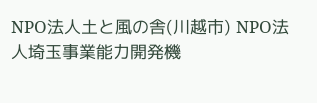NPO法人土と風の舎(川越市) NPO法人埼玉事業能力開発機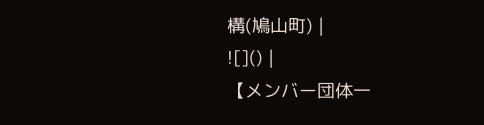構(鳩山町) |
![]() |
【メンバー団体一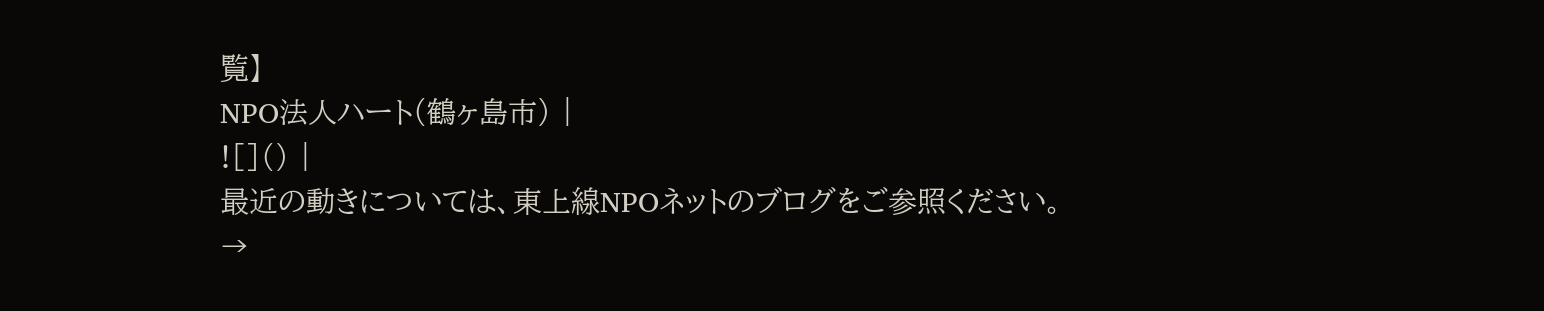覧】
NPO法人ハート(鶴ヶ島市) |
![]() |
最近の動きについては、東上線NPOネットのブログをご参照ください。→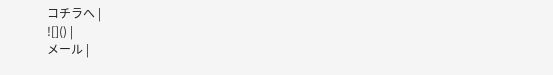コチラへ |
![]() |
メール |